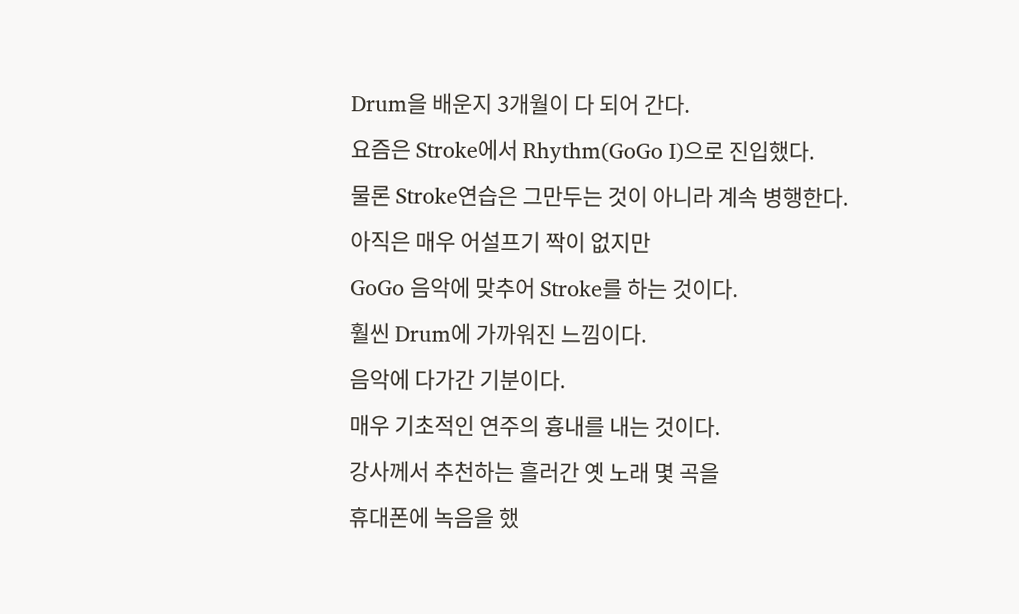Drum을 배운지 3개월이 다 되어 간다.
요즘은 Stroke에서 Rhythm(GoGo I)으로 진입했다.
물론 Stroke연습은 그만두는 것이 아니라 계속 병행한다.
아직은 매우 어설프기 짝이 없지만
GoGo 음악에 맞추어 Stroke를 하는 것이다.
훨씬 Drum에 가까워진 느낌이다.
음악에 다가간 기분이다.
매우 기초적인 연주의 흉내를 내는 것이다.
강사께서 추천하는 흘러간 옛 노래 몇 곡을
휴대폰에 녹음을 했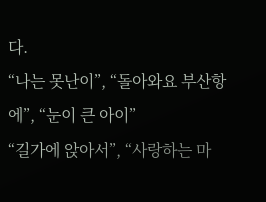다.
“나는 못난이”, “돌아와요 부산항에”, “눈이 큰 아이”
“길가에 앉아서”, “사랑하는 마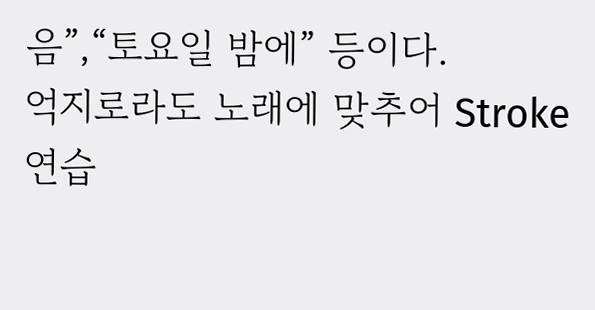음”,“토요일 밤에” 등이다.
억지로라도 노래에 맞추어 Stroke 연습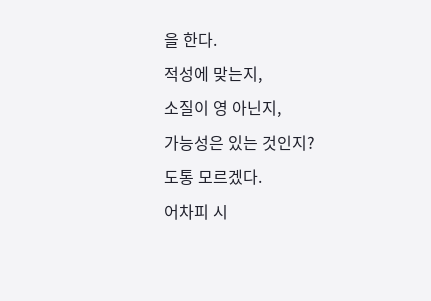을 한다.
적성에 맞는지,
소질이 영 아닌지,
가능성은 있는 것인지?
도통 모르겠다.
어차피 시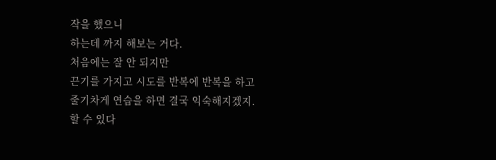작을 했으니
하는데 까지 해보는 거다.
처음에는 잘 안 되지만
끈기를 가지고 시도를 반복에 반복을 하고
줄기차게 연습을 하면 결국 익숙해지겠지.
할 수 있다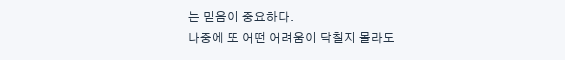는 믿음이 중요하다.
나중에 또 어떤 어려움이 닥칠지 몰라도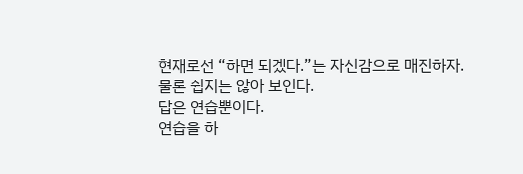현재로선 “하면 되겠다.”는 자신감으로 매진하자.
물론 쉽지는 않아 보인다.
답은 연습뿐이다.
연습을 하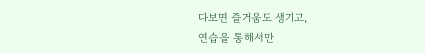다보면 즐거움도 생기고,
연습을 통해서만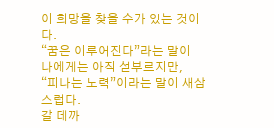이 희망을 찾을 수가 있는 것이다.
“꿈은 이루어진다”라는 말이
나에게는 아직 섣부르지만,
“피나는 노력”이라는 말이 새삼스럽다.
갈 데까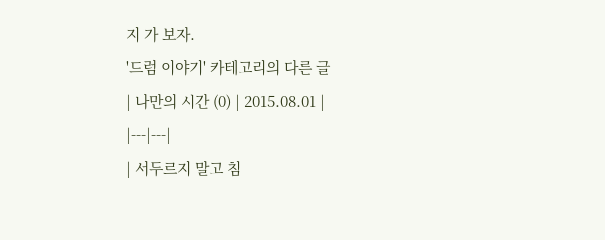지 가 보자.
'드럼 이야기' 카테고리의 다른 글
| 나만의 시간 (0) | 2015.08.01 |
|---|---|
| 서두르지 말고 침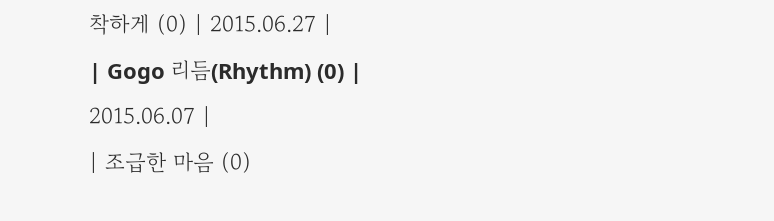착하게 (0) | 2015.06.27 |
| Gogo 리듬(Rhythm) (0) | 2015.06.07 |
| 조급한 마음 (0)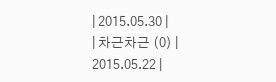| 2015.05.30 |
| 차근차근 (0) | 2015.05.22 |